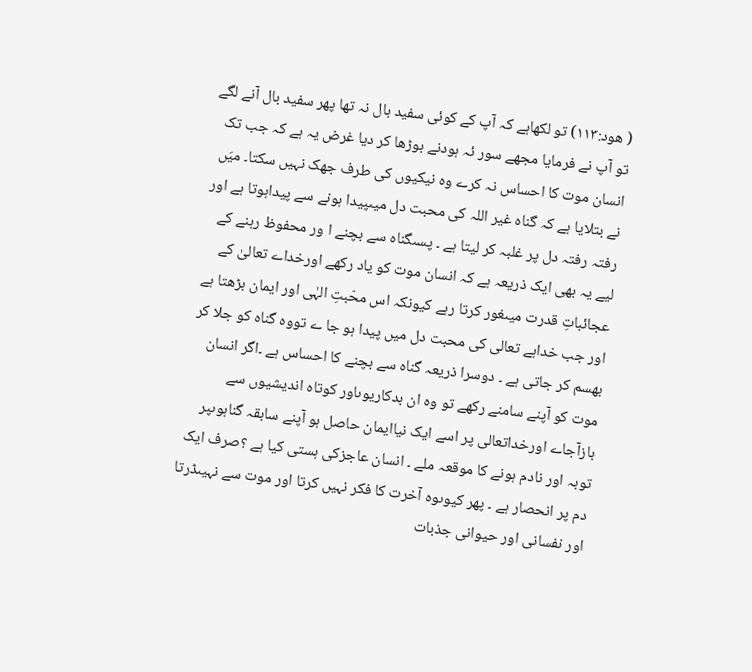( ھود:۱۱۳) تو لکھاہے کہ آپ کے کوئی سفید بال نہ تھا پھر سفید بال آنے لگے تو آپ نے فرمایا مجھے سور ئہ ہودنے بوڑھا کر دیا غرض یہ ہے کہ جب تک انسان موت کا احساس نہ کرے وہ نیکیوں کی طرف جھک نہیں سکتا۔ میَں نے بتلایا ہے کہ گناہ غیر اللہ کی محبت دل میںپیدا ہونے سے پیداہوتا ہے اور رفتہ رفتہ دل پر غلبہ کر لیتا ہے ۔ پسںگناہ سے بچنے ا ور محفوظ رہنے کے لیے یہ بھی ایک ذریعہ ہے کہ انسان موت کو یاد رکھے اورخداے تعالیٰ کے عجائباتِ قدرت میںغور کرتا رہے کیونکہ اس محّبتِ الہٰی اور ایمان بڑھتا ہے اور جب خداہے تعالی کی محبت دل میں پیدا ہو جا ے تووہ گناہ کو جلا کر بھسم کر جاتی ہے ۔ دوسرا ذریعہ گناہ سے بچنے کا احساس ہے ۔اگر انسان موت کو آپنے سامنے رکھے تو وہ ان بدکاریوںاور کوتاہ اندیشیوں سے بازآجاے اورخداتعالی پر اسے ایک نیاایمان حاصل ہو آپنے سابقہ گناہوںپر توبہ اور نادم ہونے کا موقعہ ملے ۔ انسان عاجزکی ہستی کیا ہے ؟صرف ایک دم پر انحصار ہے ۔ پھر کیوںوہ آخرت کا فکر نہیں کرتا اور موت سے نہیںڈرتا اور نفسانی اور حیوانی جذبات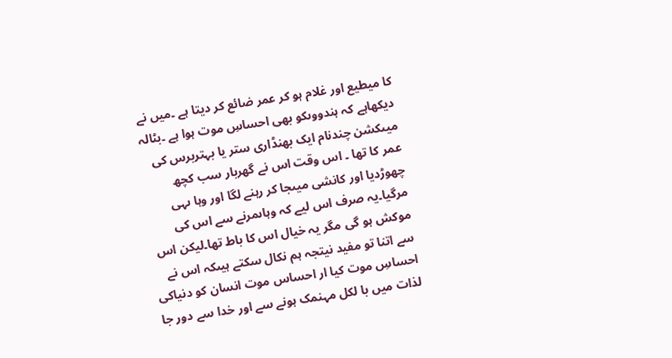کا میطیع اور غلام ہو کر عمر ضائع کر دیتا ہے ۔میں نے دیکھاہے کہ ہندووںکو بھی احساسِ موت ہوا ہے ۔بٹالہ میںکشن چندنام ایک بھنڈاری ستر یا بہتربرس کی عمر کا تھا ۔ اس وقت اس نے گھربار سب کچھ چھوڑدیا اور کانشی میںجا کر رہنے لگا اور وہا ںہی مرگیا۔یہ صرف اس لیے کہ وہاںمرنے سے اس کی موکش ہو گی مگر یہ خیال اس کا باط تھا۔لیکن اس سے اتنا تو مفید نیتجہ ہم نکال سکتے ہیںکہ اس نے احساسِ موت کیا ار احساس موت انسان کو دنیاکی لذات میں با لکل مہنمک ہونے سے اور خدا سے دور جا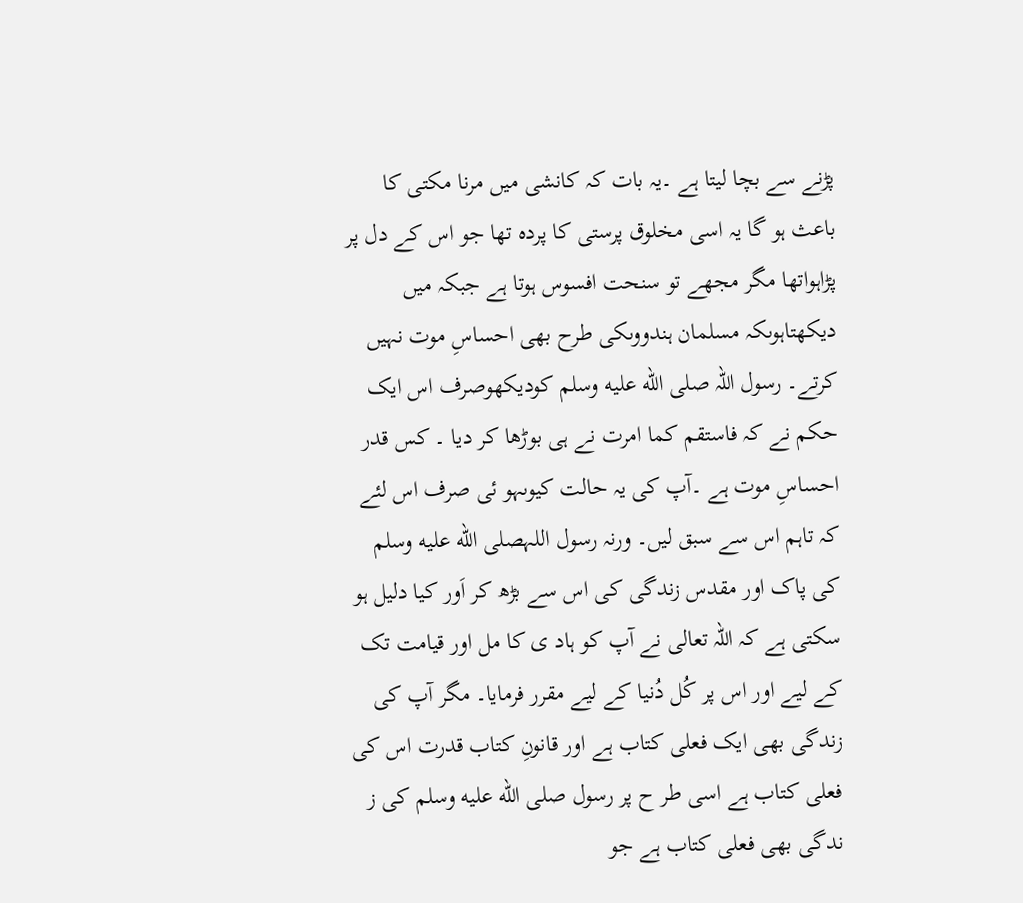پڑنے سے بچا لیتا ہے ۔یہ بات کہ کانشی میں مرنا مکتی کا باعث ہو گا یہ اسی مخلوق پرستی کا پردہ تھا جو اس کے دل پر پڑاہواتھا مگر مجھے تو سنحت افسوس ہوتا ہے جبکہ میں دیکھتاہوںکہ مسلمان ہندووںکی طرح بھی احساسِ موت نہیں کرتے۔ رسول اللہ صلى الله عليه وسلم کودیکھوصرف اس ایک حکم نے کہ فاستقم کما امرت نے ہی بوڑھا کر دیا ۔ کس قدر احساسِ موت ہے ۔آپ کی یہ حالت کیوںہو ئی صرف اس لئے کہ تاہم اس سے سبق لیں۔ ورنہ رسول اللہصلى الله عليه وسلم کی پاک اور مقدس زندگی کی اس سے بڑھ کر اَور کیا دلیل ہو سکتی ہے کہ اللہ تعالی نے آپ کو ہاد ی کا مل اور قیامت تک کے لیے اور اس پر کُل دُنیا کے لیے مقرر فرمایا۔ مگر آپ کی زندگی بھی ایک فعلی کتاب ہے اور قانونِ کتاب قدرت اس کی فعلی کتاب ہے اسی طر ح پر رسول صلى الله عليه وسلم کی ز ندگی بھی فعلی کتاب ہے جو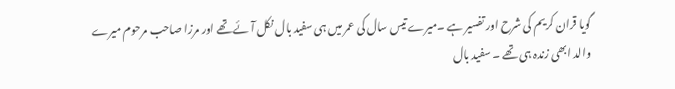گویا قران کریم کی شرح اور تفسیر ہے ۔میرے تیس سال کی عمر میں ہی سفید بال نکل آئے تھے اور مرزا صاحب مرحوم میرے والد ابھی زندہ ہی تھے ۔ سفید بال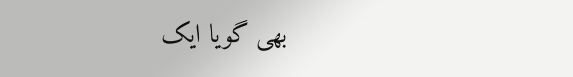بھی گویا ایک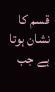قسم کا نشان ہوتا ہے جب